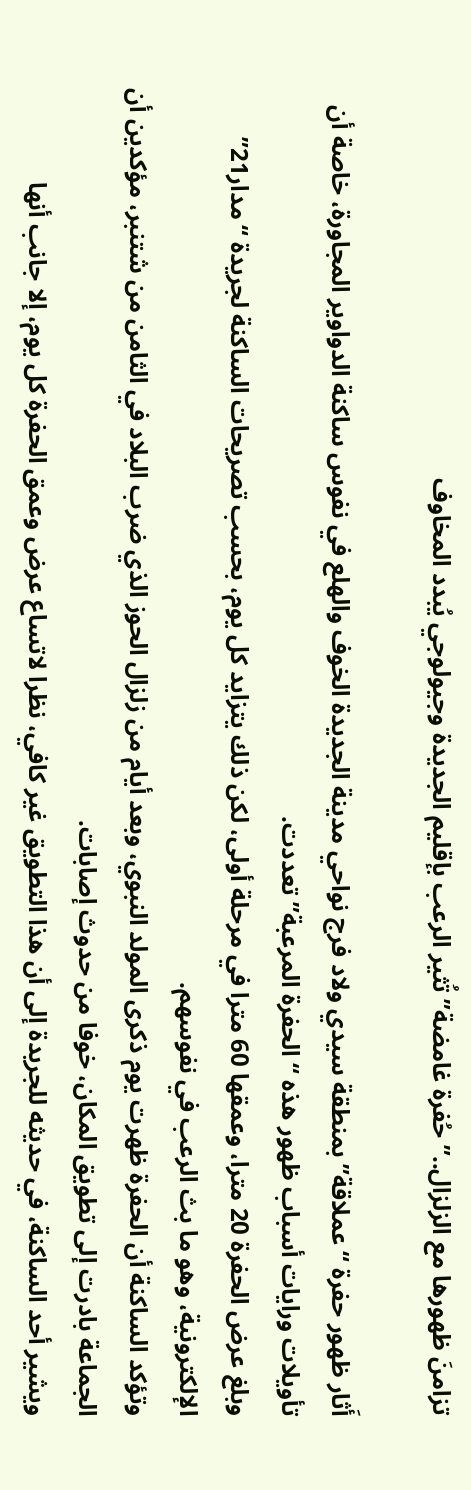تزامنَ ظهورها مع الزلزال..”حُفرة غامضة” تُثير الرعب بإقليم الجديدة وجيولوجي يُبدد المخاوف

أَثار ظهور حفرة “عملاقة” بمنطقة سيدي ولاد فرج نواحي مدينة الجديدة الخوف والهلع في نفوس ساكنة الدواوير المجاورة، خاصة أن تأويلات ورايات أسباب ظهور هذه “الحفرة المرعبة” تعددت.
وبلغ عرض الحفرة 20 مترا، وعمقها 60 مترا في مرحلة أولى، لكن ذلك يتزايد كل يوم، بحسب تصريحات الساكنة لجريدة “مدار21” الإلكترونية، وهو ما بث الرعب في نفوسهم.
وتؤكد الساكنة أن الحفرة ظهرت يوم ذكرى المولد النبوي، وبعد أيام من زلزال الحوز الذي ضرب البلاد في الثامن من شتنبر، مؤكدين أن الجماعة بادرت إلى تطويق المكان، خوفا من حدوث إصابات.
ويشير أحد الساكنة، في حديثه للجريدة إلى أن هذا التطويق غير كافي، نظرا لاتساع عرض وعمق الحفرة كل يوم، إلا جانب أنها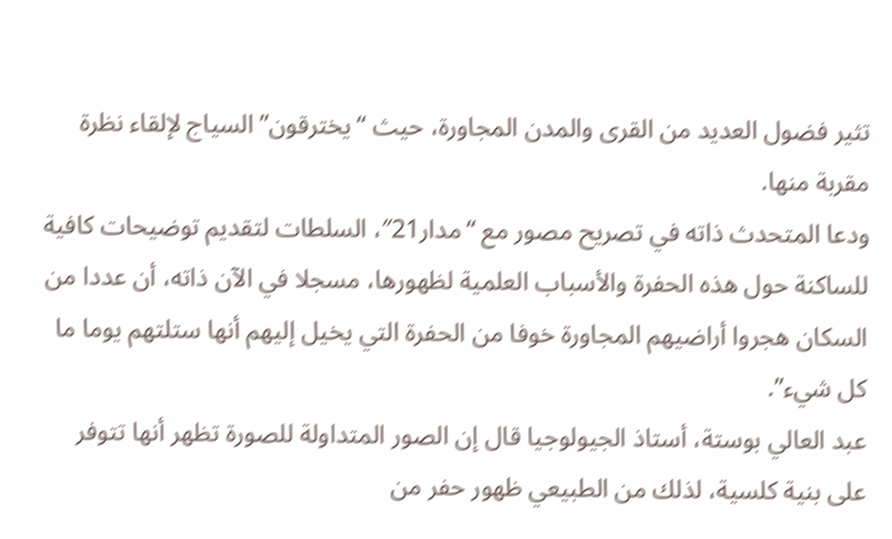تثير فضول العديد من القرى والمدن المجاورة، حيث “يخترقون” السياج لإلقاء نظرة مقربة منها.
ودعا المتحدث ذاته في تصريح مصور مع “مدار21″، السلطات لتقديم توضيحات كافية للساكنة حول هذه الحفرة والأسباب العلمية لظهورها، مسجلا في الآن ذاته، أن عددا من السكان هجروا أراضيهم المجاورة خوفا من الحفرة التي يخيل إليهم أنها ستلتهم يوما ما كل شيء”.
عبد العالي بوستة، أستاذ الجيولوجيا قال إن الصور المتداولة للصورة تظهر أنها تتوفر على بنية كلسية، لذلك من الطبيعي ظهور حفر من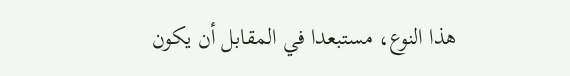هذا النوع، مستبعدا في المقابل أن يكون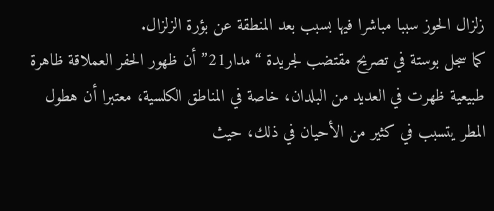زلزال الحوز سببا مباشرا فيها بسبب بعد المنطقة عن بؤرة الزلزال.
كما سجل بوستة في تصريح مقتضب لجريدة “مدار21” أن ظهور الحفر العملاقة ظاهرة طبيعية ظهرت في العديد من البلدان، خاصة في المناطق الكلسية، معتبرا أن هطول المطر يتسبب في كثير من الأحيان في ذلك، حيث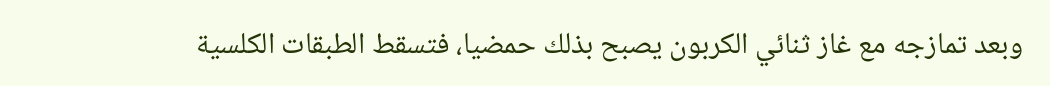وبعد تمازجه مع غاز ثنائي الكربون يصبح بذلك حمضيا، فتسقط الطبقات الكلسية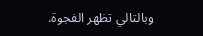وبالتالي تظهر الفجوة.